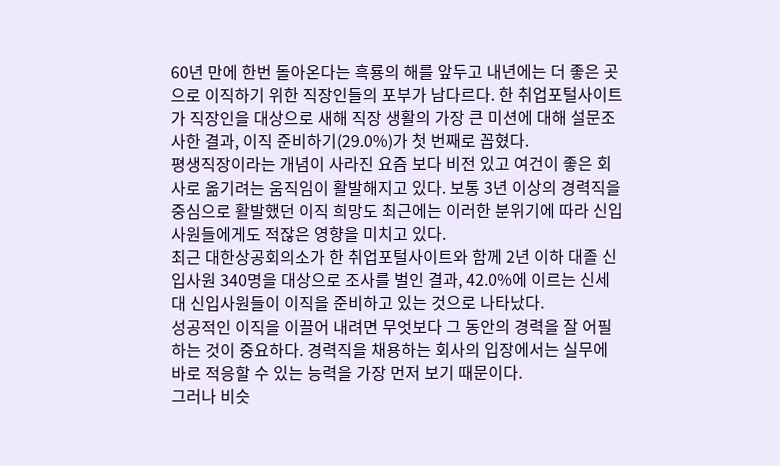60년 만에 한번 돌아온다는 흑룡의 해를 앞두고 내년에는 더 좋은 곳으로 이직하기 위한 직장인들의 포부가 남다르다. 한 취업포털사이트가 직장인을 대상으로 새해 직장 생활의 가장 큰 미션에 대해 설문조사한 결과, 이직 준비하기(29.0%)가 첫 번째로 꼽혔다.
평생직장이라는 개념이 사라진 요즘 보다 비전 있고 여건이 좋은 회사로 옮기려는 움직임이 활발해지고 있다. 보통 3년 이상의 경력직을 중심으로 활발했던 이직 희망도 최근에는 이러한 분위기에 따라 신입사원들에게도 적잖은 영향을 미치고 있다.
최근 대한상공회의소가 한 취업포털사이트와 함께 2년 이하 대졸 신입사원 340명을 대상으로 조사를 벌인 결과, 42.0%에 이르는 신세대 신입사원들이 이직을 준비하고 있는 것으로 나타났다.
성공적인 이직을 이끌어 내려면 무엇보다 그 동안의 경력을 잘 어필하는 것이 중요하다. 경력직을 채용하는 회사의 입장에서는 실무에 바로 적응할 수 있는 능력을 가장 먼저 보기 때문이다.
그러나 비슷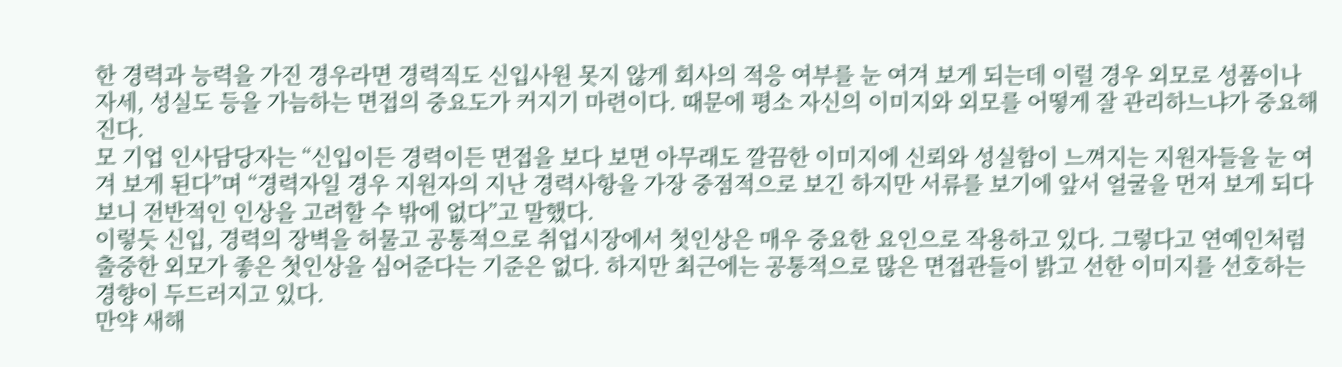한 경력과 능력을 가진 경우라면 경력직도 신입사원 못지 않게 회사의 적응 여부를 눈 여겨 보게 되는데 이럴 경우 외모로 성품이나 자세, 성실도 등을 가늠하는 면접의 중요도가 커지기 마련이다. 때문에 평소 자신의 이미지와 외모를 어떻게 잘 관리하느냐가 중요해진다.
모 기업 인사담당자는 “신입이든 경력이든 면접을 보다 보면 아무래도 깔끔한 이미지에 신뢰와 성실함이 느껴지는 지원자들을 눈 여겨 보게 된다”며 “경력자일 경우 지원자의 지난 경력사항을 가장 중점적으로 보긴 하지만 서류를 보기에 앞서 얼굴을 먼저 보게 되다 보니 전반적인 인상을 고려할 수 밖에 없다”고 말했다.
이렇듯 신입, 경력의 장벽을 허물고 공통적으로 취업시장에서 첫인상은 매우 중요한 요인으로 작용하고 있다. 그렇다고 연예인처럼 출중한 외모가 좋은 첫인상을 심어준다는 기준은 없다. 하지만 최근에는 공통적으로 많은 면접관들이 밝고 선한 이미지를 선호하는 경향이 두드러지고 있다.
만약 새해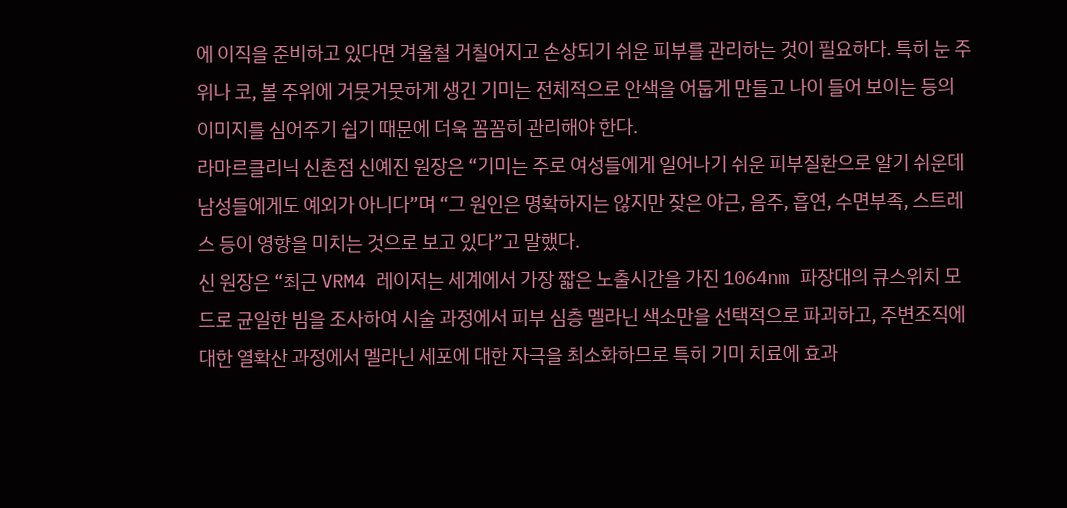에 이직을 준비하고 있다면 겨울철 거칠어지고 손상되기 쉬운 피부를 관리하는 것이 필요하다. 특히 눈 주위나 코, 볼 주위에 거뭇거뭇하게 생긴 기미는 전체적으로 안색을 어둡게 만들고 나이 들어 보이는 등의 이미지를 심어주기 쉽기 때문에 더욱 꼼꼼히 관리해야 한다.
라마르클리닉 신촌점 신예진 원장은 “기미는 주로 여성들에게 일어나기 쉬운 피부질환으로 알기 쉬운데 남성들에게도 예외가 아니다”며 “그 원인은 명확하지는 않지만 잦은 야근, 음주, 흡연, 수면부족, 스트레스 등이 영향을 미치는 것으로 보고 있다”고 말했다.
신 원장은 “최근 VRM4 레이저는 세계에서 가장 짧은 노출시간을 가진 1064nm 파장대의 큐스위치 모드로 균일한 빔을 조사하여 시술 과정에서 피부 심층 멜라닌 색소만을 선택적으로 파괴하고, 주변조직에 대한 열확산 과정에서 멜라닌 세포에 대한 자극을 최소화하므로 특히 기미 치료에 효과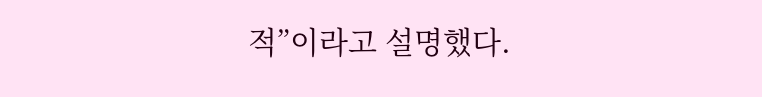적”이라고 설명했다.